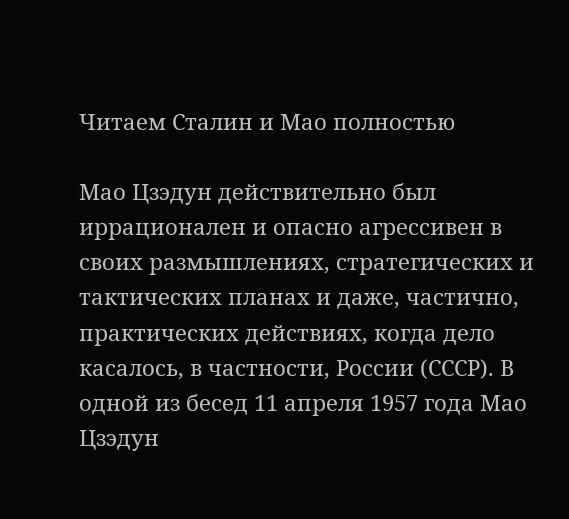Читаем Сталин и Мао полностью

Мао Цзэдун действительно был иррационален и опасно агрессивен в своих размышлениях, стратегических и тактических планах и даже, частично, практических действиях, когда дело касалось, в частности, России (СССР). В одной из бесед 11 апреля 1957 года Мао Цзэдун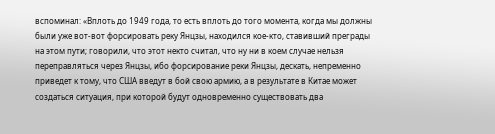вспоминал: «Вплоть до 1949 года, то есть вплоть до того момента, когда мы должны были уже вот-вот форсировать реку Янцзы, находился кое-кто, ставивший преграды на этом пути; говорили, что этот некто считал, что ну ни в коем случае нельзя переправляться через Янцзы, ибо форсирование реки Янцзы, дескать, непременно приведет к тому, что США введут в бой свою армию, а в результате в Китае может создаться ситуация, при которой будут одновременно существовать два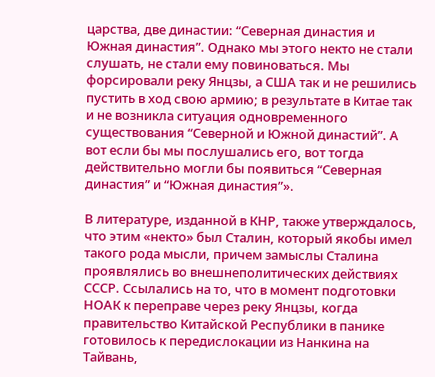царства, две династии: “Северная династия и Южная династия”. Однако мы этого некто не стали слушать, не стали ему повиноваться. Мы форсировали реку Янцзы, а США так и не решились пустить в ход свою армию; в результате в Китае так и не возникла ситуация одновременного существования “Северной и Южной династий”. А вот если бы мы послушались его, вот тогда действительно могли бы появиться “Северная династия” и “Южная династия”».

В литературе, изданной в КНР, также утверждалось, что этим «некто» был Сталин, который якобы имел такого рода мысли, причем замыслы Сталина проявлялись во внешнеполитических действиях СССР. Ссылались на то, что в момент подготовки НОАК к переправе через реку Янцзы, когда правительство Китайской Республики в панике готовилось к передислокации из Нанкина на Тайвань,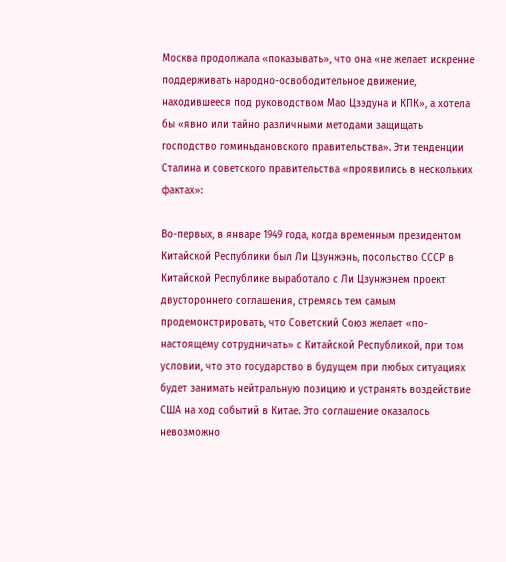Москва продолжала «показывать», что она «не желает искренне поддерживать народно-освободительное движение, находившееся под руководством Мао Цзэдуна и КПК», а хотела бы «явно или тайно различными методами защищать господство гоминьдановского правительства». Эти тенденции Сталина и советского правительства «проявились в нескольких фактах»:

Во-первых, в январе 1949 года, когда временным президентом Китайской Республики был Ли Цзунжэнь, посольство СССР в Китайской Республике выработало с Ли Цзунжэнем проект двустороннего соглашения, стремясь тем самым продемонстрировать, что Советский Союз желает «по-настоящему сотрудничать» с Китайской Республикой, при том условии, что это государство в будущем при любых ситуациях будет занимать нейтральную позицию и устранять воздействие США на ход событий в Китае. Это соглашение оказалось невозможно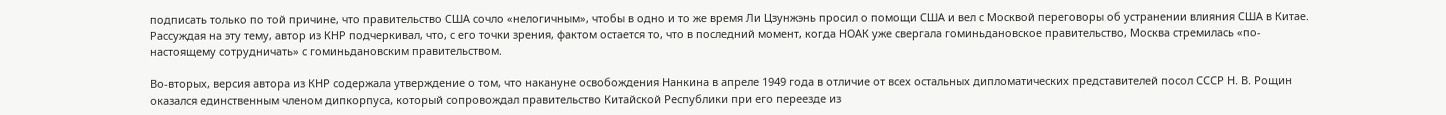подписать только по той причине, что правительство США сочло «нелогичным», чтобы в одно и то же время Ли Цзунжэнь просил о помощи США и вел с Москвой переговоры об устранении влияния США в Китае. Рассуждая на эту тему, автор из КНР подчеркивал, что, с его точки зрения, фактом остается то, что в последний момент, когда НОАК уже свергала гоминьдановское правительство, Москва стремилась «по-настоящему сотрудничать» с гоминьдановским правительством.

Во-вторых, версия автора из КНР содержала утверждение о том, что накануне освобождения Нанкина в апреле 1949 года в отличие от всех остальных дипломатических представителей посол СССР Н. В. Рощин оказался единственным членом дипкорпуса, который сопровождал правительство Китайской Республики при его переезде из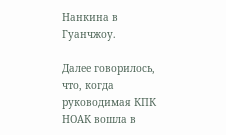Нанкина в Гуанчжоу.

Далее говорилось, что, когда руководимая КПК НОАК вошла в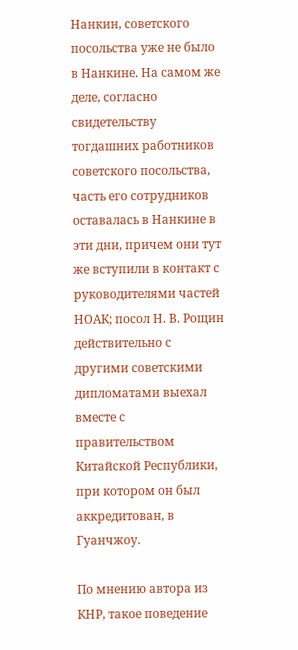Нанкин, советского посольства уже не было в Нанкине. На самом же деле, согласно свидетельству тогдашних работников советского посольства, часть его сотрудников оставалась в Нанкине в эти дни, причем они тут же вступили в контакт с руководителями частей НОАК; посол Н. В. Рощин действительно с другими советскими дипломатами выехал вместе с правительством Китайской Республики, при котором он был аккредитован, в Гуанчжоу.

По мнению автора из КНР, такое поведение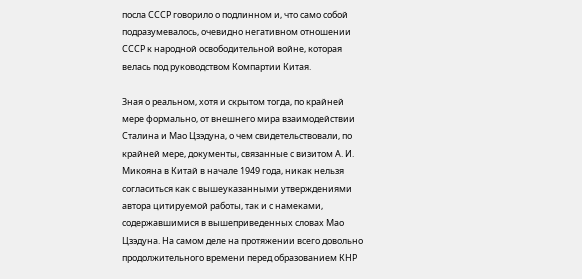посла СССР говорило о подлинном и, что само собой подразумевалось, очевидно негативном отношении СССР к народной освободительной войне, которая велась под руководством Компартии Китая.

Зная о реальном, хотя и скрытом тогда, по крайней мере формально, от внешнего мира взаимодействии Сталина и Мао Цзэдуна, о чем свидетельствовали, по крайней мере, документы, связанные с визитом А. И. Микояна в Китай в начале 1949 года, никак нельзя согласиться как с вышеуказанными утверждениями автора цитируемой работы, так и с намеками, содержавшимися в вышеприведенных словах Мао Цзэдуна. На самом деле на протяжении всего довольно продолжительного времени перед образованием КНР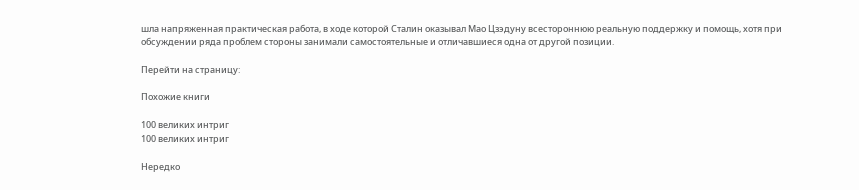шла напряженная практическая работа, в ходе которой Сталин оказывал Мао Цзэдуну всестороннюю реальную поддержку и помощь, хотя при обсуждении ряда проблем стороны занимали самостоятельные и отличавшиеся одна от другой позиции.

Перейти на страницу:

Похожие книги

100 великих интриг
100 великих интриг

Нередко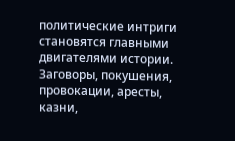политические интриги становятся главными двигателями истории. Заговоры, покушения, провокации, аресты, казни,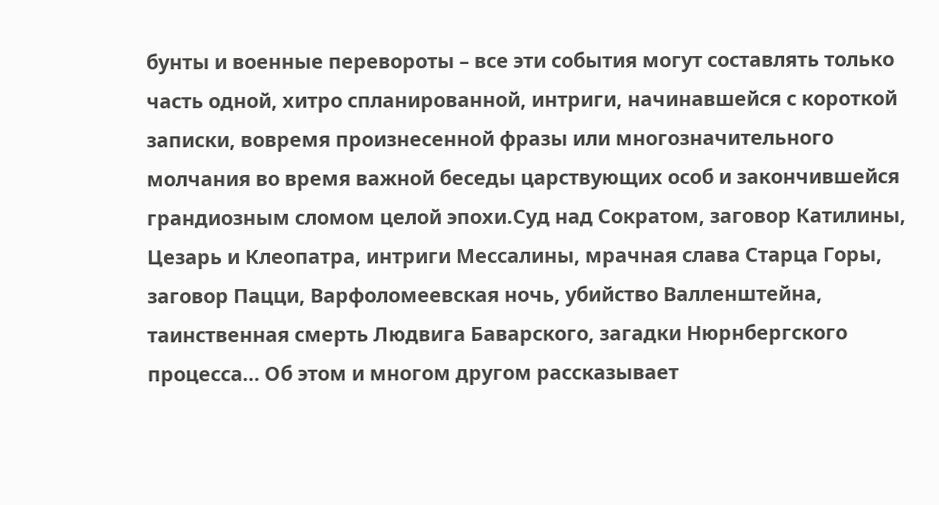бунты и военные перевороты – все эти события могут составлять только часть одной, хитро спланированной, интриги, начинавшейся с короткой записки, вовремя произнесенной фразы или многозначительного молчания во время важной беседы царствующих особ и закончившейся грандиозным сломом целой эпохи.Суд над Сократом, заговор Катилины, Цезарь и Клеопатра, интриги Мессалины, мрачная слава Старца Горы, заговор Пацци, Варфоломеевская ночь, убийство Валленштейна, таинственная смерть Людвига Баварского, загадки Нюрнбергского процесса… Об этом и многом другом рассказывает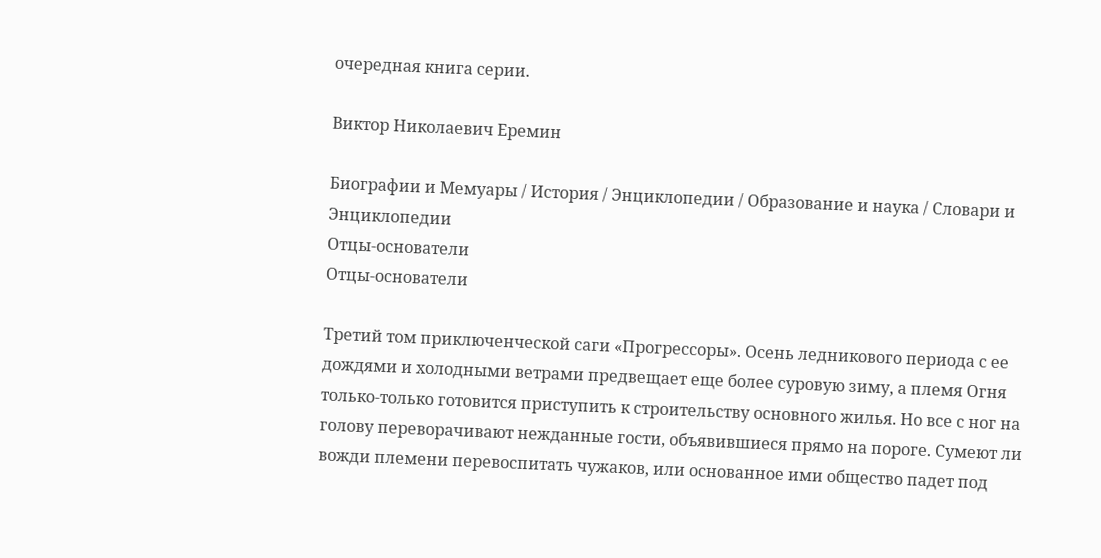очередная книга серии.

Виктор Николаевич Еремин

Биографии и Мемуары / История / Энциклопедии / Образование и наука / Словари и Энциклопедии
Отцы-основатели
Отцы-основатели

Третий том приключенческой саги «Прогрессоры». Осень ледникового периода с ее дождями и холодными ветрами предвещает еще более суровую зиму, а племя Огня только-только готовится приступить к строительству основного жилья. Но все с ног на голову переворачивают нежданные гости, объявившиеся прямо на пороге. Сумеют ли вожди племени перевоспитать чужаков, или основанное ими общество падет под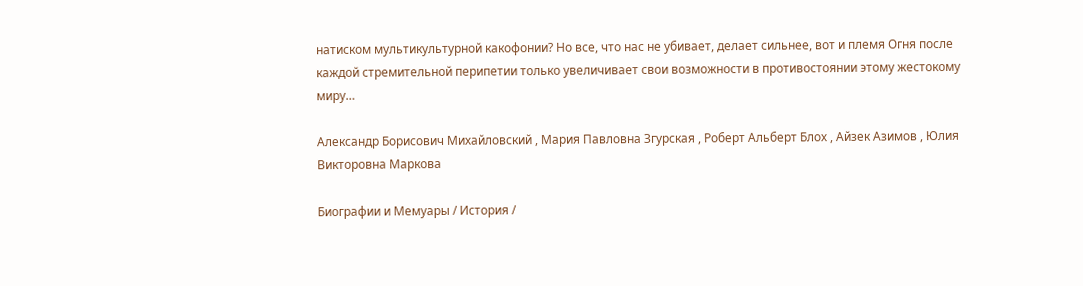натиском мультикультурной какофонии? Но все, что нас не убивает, делает сильнее, вот и племя Огня после каждой стремительной перипетии только увеличивает свои возможности в противостоянии этому жестокому миру…

Александр Борисович Михайловский , Мария Павловна Згурская , Роберт Альберт Блох , Айзек Азимов , Юлия Викторовна Маркова

Биографии и Мемуары / История /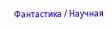Фантастика / Научная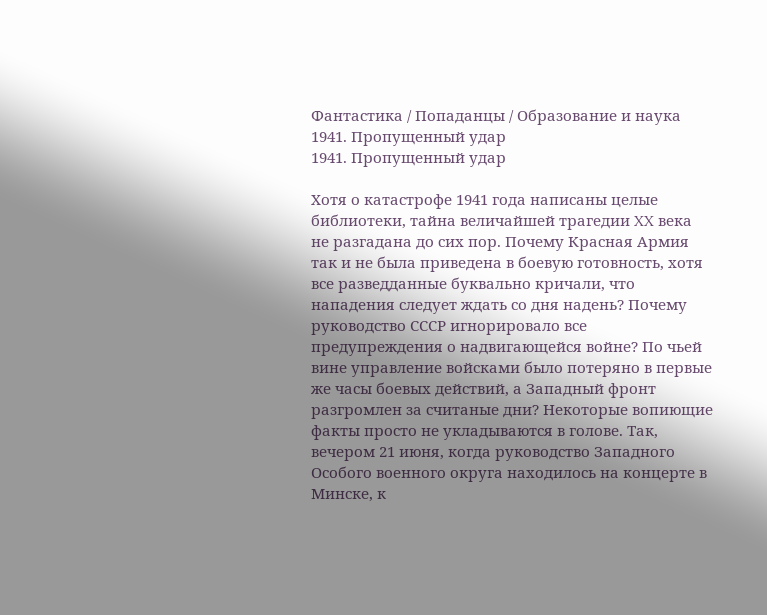Фантастика / Попаданцы / Образование и наука
1941. Пропущенный удар
1941. Пропущенный удар

Хотя о катастрофе 1941 года написаны целые библиотеки, тайна величайшей трагедии XX века не разгадана до сих пор. Почему Красная Армия так и не была приведена в боевую готовность, хотя все разведданные буквально кричали, что нападения следует ждать со дня надень? Почему руководство СССР игнорировало все предупреждения о надвигающейся войне? По чьей вине управление войсками было потеряно в первые же часы боевых действий, а Западный фронт разгромлен за считаные дни? Некоторые вопиющие факты просто не укладываются в голове. Так, вечером 21 июня, когда руководство Западного Особого военного округа находилось на концерте в Минске, к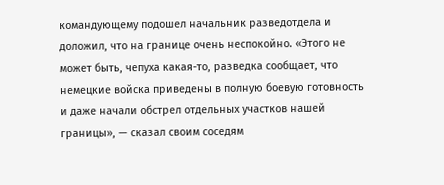командующему подошел начальник разведотдела и доложил, что на границе очень неспокойно. «Этого не может быть, чепуха какая-то, разведка сообщает, что немецкие войска приведены в полную боевую готовность и даже начали обстрел отдельных участков нашей границы», — сказал своим соседям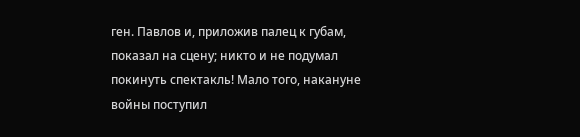ген. Павлов и, приложив палец к губам, показал на сцену; никто и не подумал покинуть спектакль! Мало того, накануне войны поступил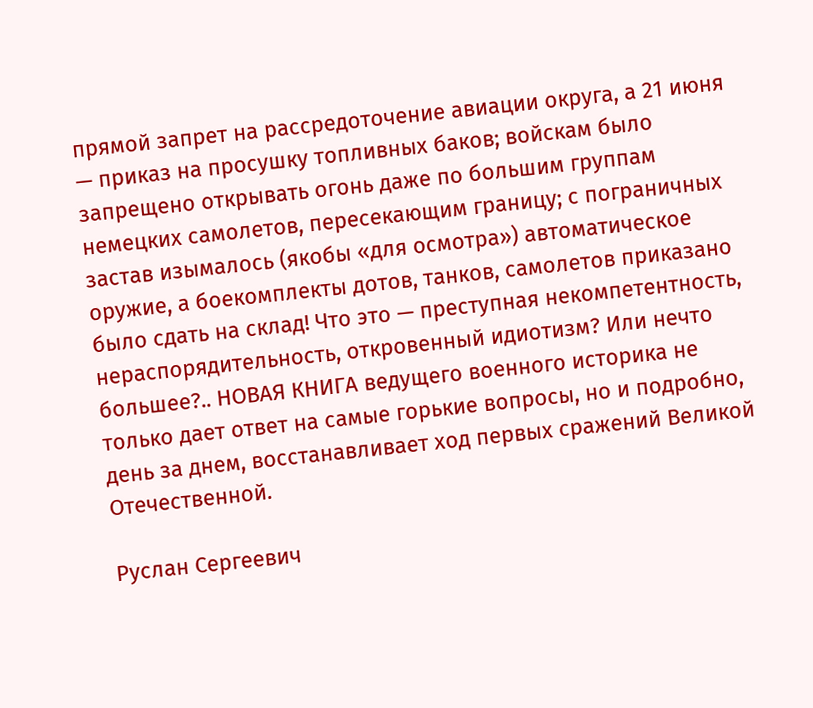прямой запрет на рассредоточение авиации округа, а 21 июня — приказ на просушку топливных баков; войскам было запрещено открывать огонь даже по большим группам немецких самолетов, пересекающим границу; с пограничных застав изымалось (якобы «для осмотра») автоматическое оружие, а боекомплекты дотов, танков, самолетов приказано было сдать на склад! Что это — преступная некомпетентность, нераспорядительность, откровенный идиотизм? Или нечто большее?.. НОВАЯ КНИГА ведущего военного историка не только дает ответ на самые горькие вопросы, но и подробно, день за днем, восстанавливает ход первых сражений Великой Отечественной.

Руслан Сергеевич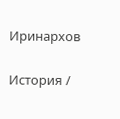Иринархов

История /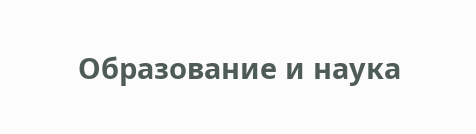Образование и наука